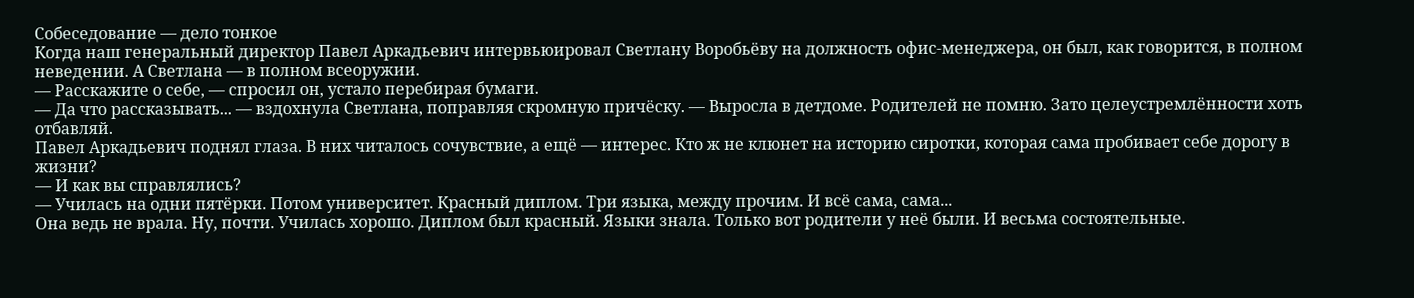Собеседование — дело тонкое
Когда наш генеральный директор Павел Аркадьевич интервьюировал Светлану Воробьёву на должность офис-менеджера, он был, как говорится, в полном неведении. А Светлана — в полном всеоружии.
— Расскажите о себе, — спросил он, устало перебирая бумаги.
— Да что рассказывать... — вздохнула Светлана, поправляя скромную причёску. — Выросла в детдоме. Родителей не помню. Зато целеустремлённости хоть отбавляй.
Павел Аркадьевич поднял глаза. В них читалось сочувствие, а ещё — интерес. Кто ж не клюнет на историю сиротки, которая сама пробивает себе дорогу в жизни?
— И как вы справлялись?
— Училась на одни пятёрки. Потом университет. Красный диплом. Три языка, между прочим. И всё сама, сама...
Она ведь не врала. Ну, почти. Училась хорошо. Диплом был красный. Языки знала. Только вот родители у неё были. И весьма состоятельные.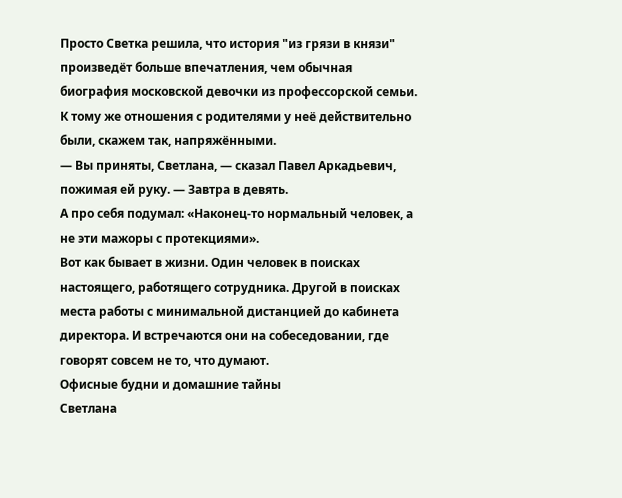Просто Светка решила, что история "из грязи в князи" произведёт больше впечатления, чем обычная биография московской девочки из профессорской семьи. К тому же отношения с родителями у неё действительно были, скажем так, напряжёнными.
— Вы приняты, Светлана, — сказал Павел Аркадьевич, пожимая ей руку. — Завтра в девять.
А про себя подумал: «Наконец-то нормальный человек, а не эти мажоры с протекциями».
Вот как бывает в жизни. Один человек в поисках настоящего, работящего сотрудника. Другой в поисках места работы с минимальной дистанцией до кабинета директора. И встречаются они на собеседовании, где говорят совсем не то, что думают.
Офисные будни и домашние тайны
Светлана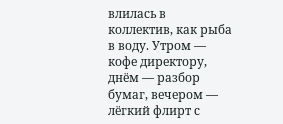влилась в коллектив, как рыба в воду. Утром — кофе директору, днём — разбор бумаг, вечером — лёгкий флирт с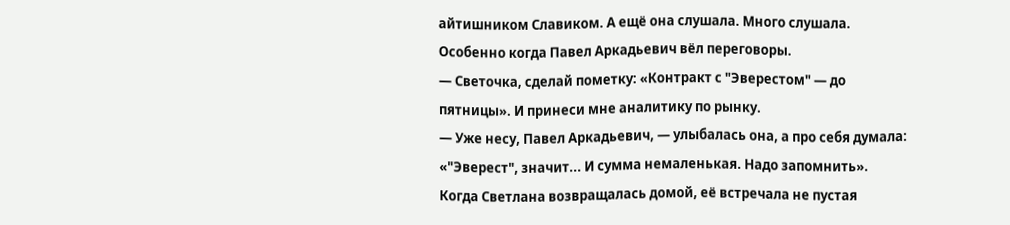айтишником Славиком. А ещё она слушала. Много слушала. Особенно когда Павел Аркадьевич вёл переговоры.
— Светочка, сделай пометку: «Контракт с "Эверестом" — до пятницы». И принеси мне аналитику по рынку.
— Уже несу, Павел Аркадьевич, — улыбалась она, а про себя думала: «"Эверест", значит... И сумма немаленькая. Надо запомнить».
Когда Светлана возвращалась домой, её встречала не пустая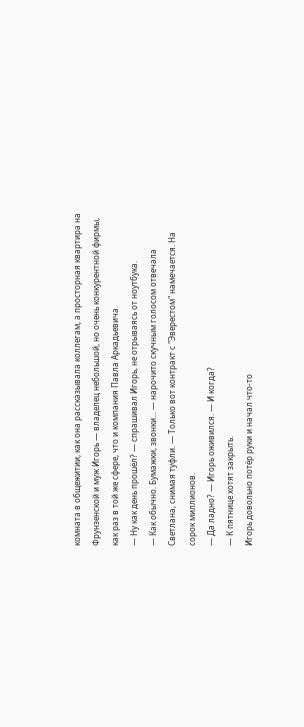комната в общежитии, как она рассказывала коллегам, а просторная квартира на Фрунзенской и муж Игорь — владелец небольшой, но очень конкурентной фирмы, как раз в той же сфере, что и компания Павла Аркадьевича.
— Ну как день прошёл? — спрашивал Игорь, не отрываясь от ноутбука.
— Как обычно. Бумажки, звонки... — нарочито скучным голосом отвечала Светлана, снимая туфли. — Только вот контракт с "Эверестом" намечается. На сорок миллионов.
— Да ладно? — Игорь оживился. — И когда?
— К пятнице хотят закрыть.
Игорь довольно потёр руки и начал что-то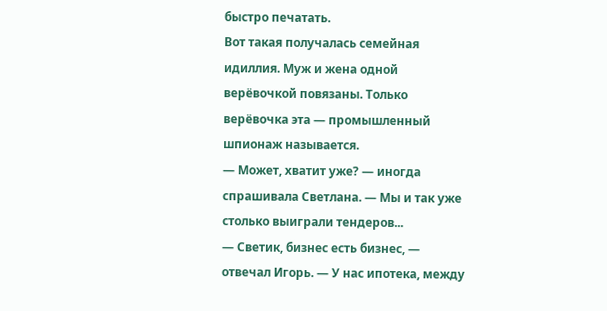быстро печатать.
Вот такая получалась семейная идиллия. Муж и жена одной верёвочкой повязаны. Только верёвочка эта — промышленный шпионаж называется.
— Может, хватит уже? — иногда спрашивала Светлана. — Мы и так уже столько выиграли тендеров...
— Светик, бизнес есть бизнес, — отвечал Игорь. — У нас ипотека, между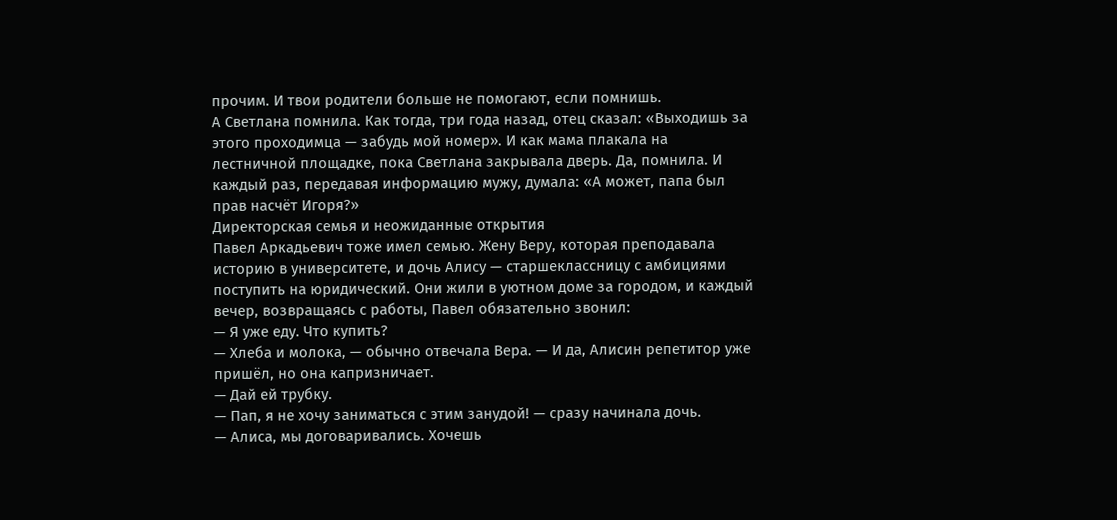прочим. И твои родители больше не помогают, если помнишь.
А Светлана помнила. Как тогда, три года назад, отец сказал: «Выходишь за этого проходимца — забудь мой номер». И как мама плакала на лестничной площадке, пока Светлана закрывала дверь. Да, помнила. И каждый раз, передавая информацию мужу, думала: «А может, папа был прав насчёт Игоря?»
Директорская семья и неожиданные открытия
Павел Аркадьевич тоже имел семью. Жену Веру, которая преподавала историю в университете, и дочь Алису — старшеклассницу с амбициями поступить на юридический. Они жили в уютном доме за городом, и каждый вечер, возвращаясь с работы, Павел обязательно звонил:
— Я уже еду. Что купить?
— Хлеба и молока, — обычно отвечала Вера. — И да, Алисин репетитор уже пришёл, но она капризничает.
— Дай ей трубку.
— Пап, я не хочу заниматься с этим занудой! — сразу начинала дочь.
— Алиса, мы договаривались. Хочешь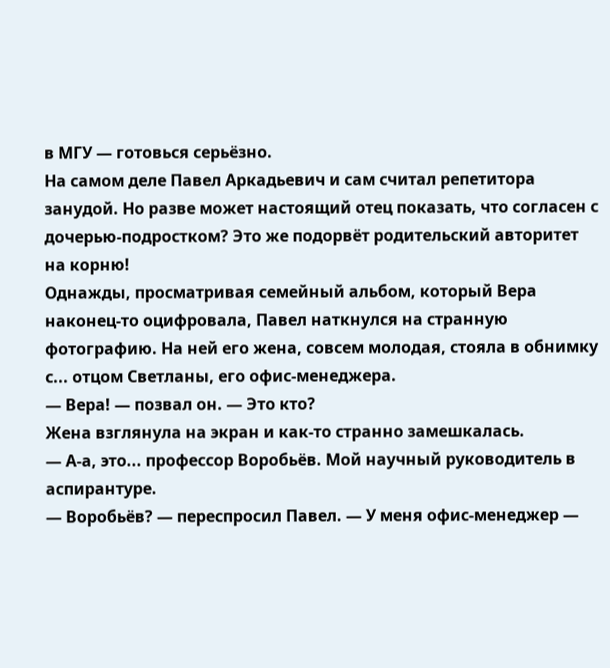в МГУ — готовься серьёзно.
На самом деле Павел Аркадьевич и сам считал репетитора занудой. Но разве может настоящий отец показать, что согласен с дочерью-подростком? Это же подорвёт родительский авторитет на корню!
Однажды, просматривая семейный альбом, который Вера наконец-то оцифровала, Павел наткнулся на странную фотографию. На ней его жена, совсем молодая, стояла в обнимку с... отцом Светланы, его офис-менеджера.
— Вера! — позвал он. — Это кто?
Жена взглянула на экран и как-то странно замешкалась.
— А-а, это... профессор Воробьёв. Мой научный руководитель в аспирантуре.
— Воробьёв? — переспросил Павел. — У меня офис-менеджер —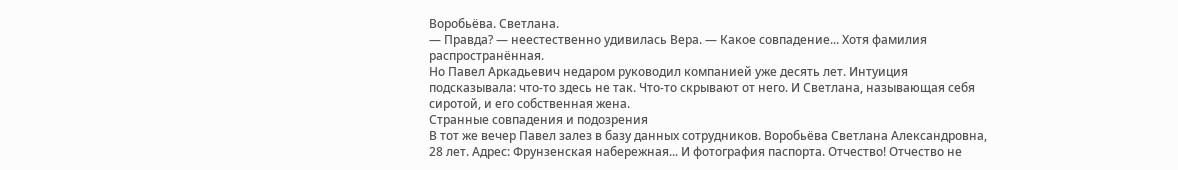Воробьёва. Светлана.
— Правда? — неестественно удивилась Вера. — Какое совпадение... Хотя фамилия распространённая.
Но Павел Аркадьевич недаром руководил компанией уже десять лет. Интуиция подсказывала: что-то здесь не так. Что-то скрывают от него. И Светлана, называющая себя сиротой, и его собственная жена.
Странные совпадения и подозрения
В тот же вечер Павел залез в базу данных сотрудников. Воробьёва Светлана Александровна, 28 лет. Адрес: Фрунзенская набережная... И фотография паспорта. Отчество! Отчество не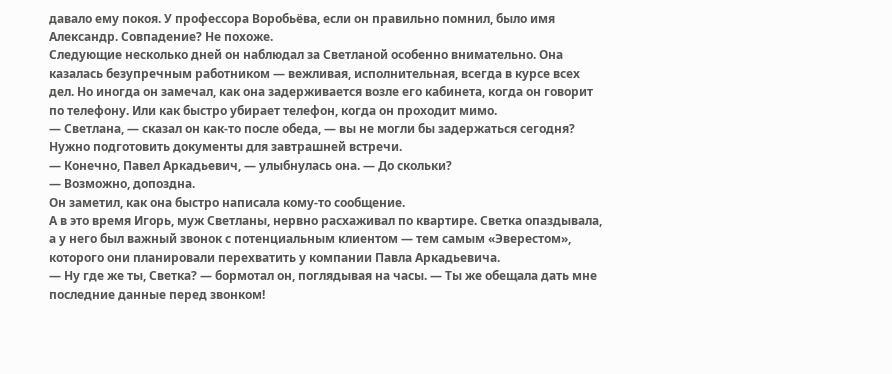давало ему покоя. У профессора Воробьёва, если он правильно помнил, было имя Александр. Совпадение? Не похоже.
Следующие несколько дней он наблюдал за Светланой особенно внимательно. Она казалась безупречным работником — вежливая, исполнительная, всегда в курсе всех дел. Но иногда он замечал, как она задерживается возле его кабинета, когда он говорит по телефону. Или как быстро убирает телефон, когда он проходит мимо.
— Светлана, — сказал он как-то после обеда, — вы не могли бы задержаться сегодня? Нужно подготовить документы для завтрашней встречи.
— Конечно, Павел Аркадьевич, — улыбнулась она. — До скольки?
— Возможно, допоздна.
Он заметил, как она быстро написала кому-то сообщение.
А в это время Игорь, муж Светланы, нервно расхаживал по квартире. Светка опаздывала, а у него был важный звонок с потенциальным клиентом — тем самым «Эверестом», которого они планировали перехватить у компании Павла Аркадьевича.
— Ну где же ты, Светка? — бормотал он, поглядывая на часы. — Ты же обещала дать мне последние данные перед звонком!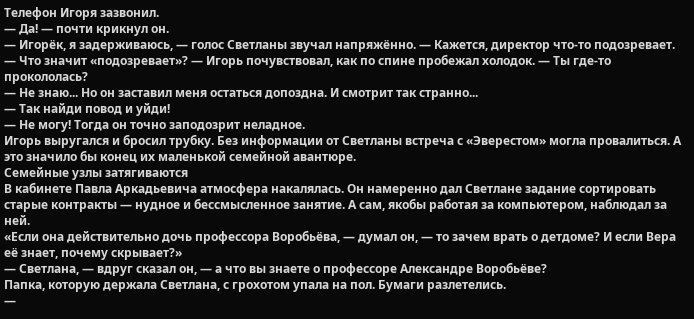Телефон Игоря зазвонил.
— Да! — почти крикнул он.
— Игорёк, я задерживаюсь, — голос Светланы звучал напряжённо. — Кажется, директор что-то подозревает.
— Что значит «подозревает»? — Игорь почувствовал, как по спине пробежал холодок. — Ты где-то прокололась?
— Не знаю... Но он заставил меня остаться допоздна. И смотрит так странно...
— Так найди повод и уйди!
— Не могу! Тогда он точно заподозрит неладное.
Игорь выругался и бросил трубку. Без информации от Светланы встреча с «Эверестом» могла провалиться. А это значило бы конец их маленькой семейной авантюре.
Семейные узлы затягиваются
В кабинете Павла Аркадьевича атмосфера накалялась. Он намеренно дал Светлане задание сортировать старые контракты — нудное и бессмысленное занятие. А сам, якобы работая за компьютером, наблюдал за ней.
«Если она действительно дочь профессора Воробьёва, — думал он, — то зачем врать о детдоме? И если Вера её знает, почему скрывает?»
— Светлана, — вдруг сказал он, — а что вы знаете о профессоре Александре Воробьёве?
Папка, которую держала Светлана, с грохотом упала на пол. Бумаги разлетелись.
—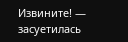Извините! — засуетилась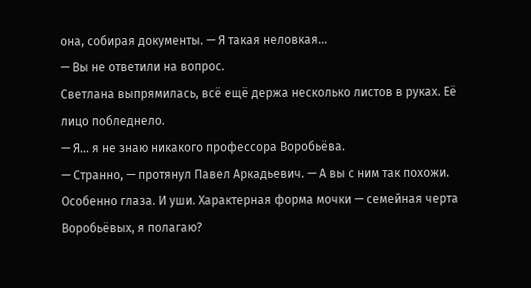она, собирая документы. — Я такая неловкая...
— Вы не ответили на вопрос.
Светлана выпрямилась, всё ещё держа несколько листов в руках. Её лицо побледнело.
— Я... я не знаю никакого профессора Воробьёва.
— Странно, — протянул Павел Аркадьевич. — А вы с ним так похожи. Особенно глаза. И уши. Характерная форма мочки — семейная черта Воробьёвых, я полагаю?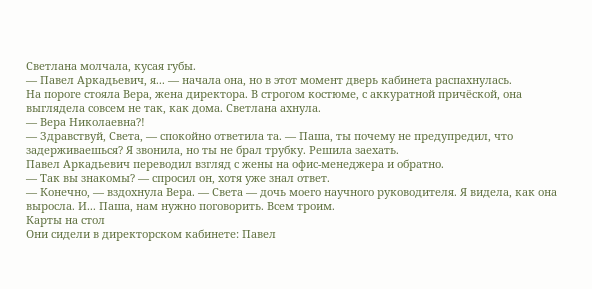Светлана молчала, кусая губы.
— Павел Аркадьевич, я... — начала она, но в этот момент дверь кабинета распахнулась.
На пороге стояла Вера, жена директора. В строгом костюме, с аккуратной причёской, она выглядела совсем не так, как дома. Светлана ахнула.
— Вера Николаевна?!
— Здравствуй, Света, — спокойно ответила та. — Паша, ты почему не предупредил, что задерживаешься? Я звонила, но ты не брал трубку. Решила заехать.
Павел Аркадьевич переводил взгляд с жены на офис-менеджера и обратно.
— Так вы знакомы? — спросил он, хотя уже знал ответ.
— Конечно, — вздохнула Вера. — Света — дочь моего научного руководителя. Я видела, как она выросла. И... Паша, нам нужно поговорить. Всем троим.
Карты на стол
Они сидели в директорском кабинете: Павел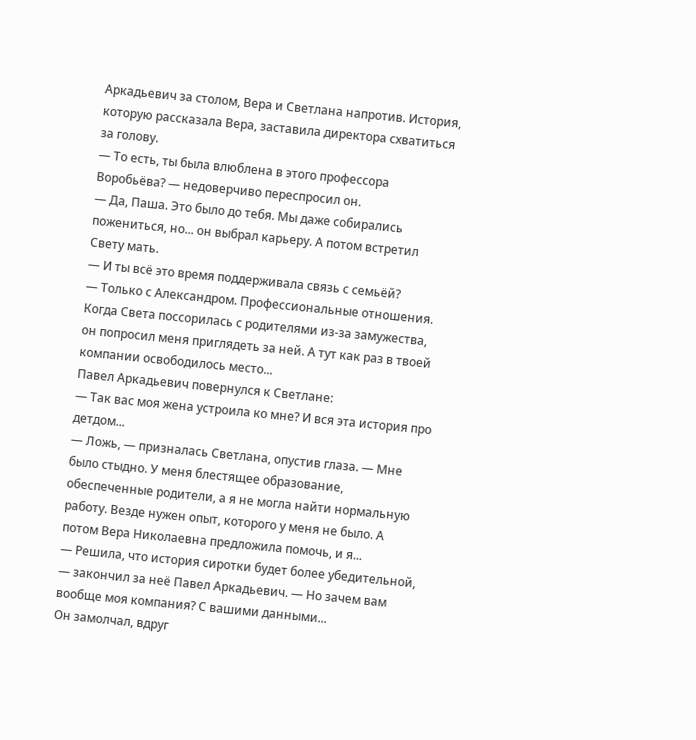Аркадьевич за столом, Вера и Светлана напротив. История, которую рассказала Вера, заставила директора схватиться за голову.
— То есть, ты была влюблена в этого профессора Воробьёва? — недоверчиво переспросил он.
— Да, Паша. Это было до тебя. Мы даже собирались пожениться, но... он выбрал карьеру. А потом встретил Свету мать.
— И ты всё это время поддерживала связь с семьёй?
— Только с Александром. Профессиональные отношения. Когда Света поссорилась с родителями из-за замужества, он попросил меня приглядеть за ней. А тут как раз в твоей компании освободилось место...
Павел Аркадьевич повернулся к Светлане:
— Так вас моя жена устроила ко мне? И вся эта история про детдом...
— Ложь, — призналась Светлана, опустив глаза. — Мне было стыдно. У меня блестящее образование, обеспеченные родители, а я не могла найти нормальную работу. Везде нужен опыт, которого у меня не было. А потом Вера Николаевна предложила помочь, и я...
— Решила, что история сиротки будет более убедительной, — закончил за неё Павел Аркадьевич. — Но зачем вам вообще моя компания? С вашими данными...
Он замолчал, вдруг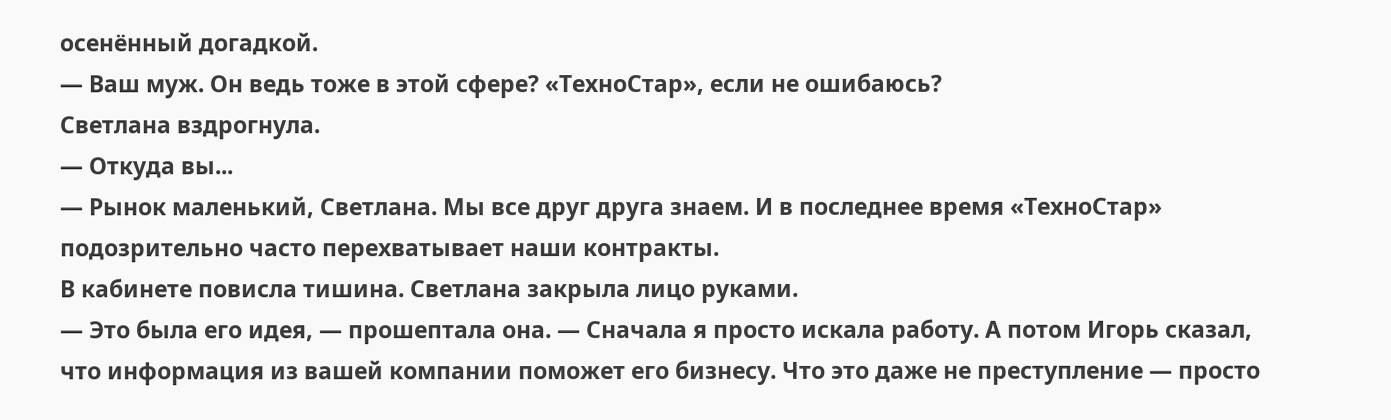осенённый догадкой.
— Ваш муж. Он ведь тоже в этой сфере? «ТехноСтар», если не ошибаюсь?
Светлана вздрогнула.
— Откуда вы...
— Рынок маленький, Светлана. Мы все друг друга знаем. И в последнее время «ТехноСтар» подозрительно часто перехватывает наши контракты.
В кабинете повисла тишина. Светлана закрыла лицо руками.
— Это была его идея, — прошептала она. — Сначала я просто искала работу. А потом Игорь сказал, что информация из вашей компании поможет его бизнесу. Что это даже не преступление — просто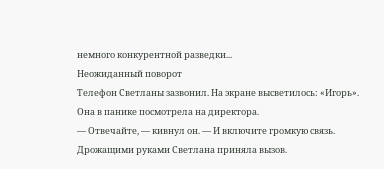немного конкурентной разведки...
Неожиданный поворот
Телефон Светланы зазвонил. На экране высветилось: «Игорь». Она в панике посмотрела на директора.
— Отвечайте, — кивнул он. — И включите громкую связь.
Дрожащими руками Светлана приняла вызов.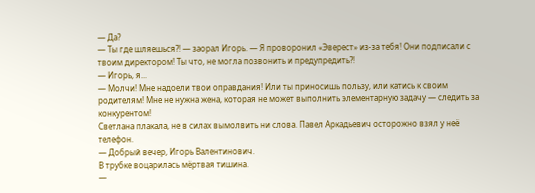— Да?
— Ты где шляешься?! — заорал Игорь. — Я проворонил «Эверест» из-за тебя! Они подписали с твоим директором! Ты что, не могла позвонить и предупредить?!
— Игорь, я...
— Молчи! Мне надоели твои оправдания! Или ты приносишь пользу, или катись к своим родителям! Мне не нужна жена, которая не может выполнить элементарную задачу — следить за конкурентом!
Светлана плакала, не в силах вымолвить ни слова. Павел Аркадьевич осторожно взял у неё телефон.
— Добрый вечер, Игорь Валентинович.
В трубке воцарилась мёртвая тишина.
—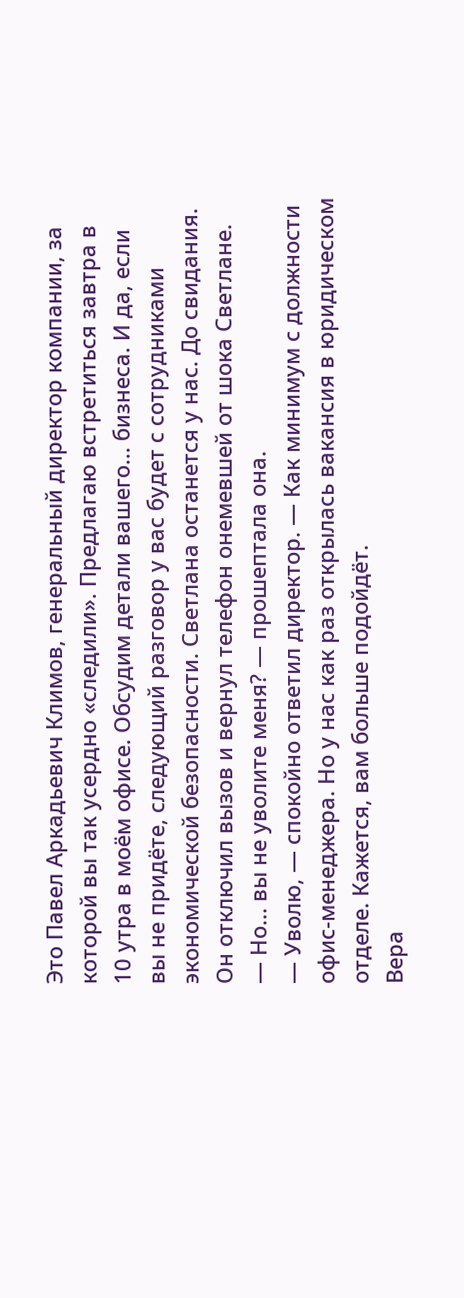Это Павел Аркадьевич Климов, генеральный директор компании, за которой вы так усердно «следили». Предлагаю встретиться завтра в 10 утра в моём офисе. Обсудим детали вашего... бизнеса. И да, если вы не придёте, следующий разговор у вас будет с сотрудниками экономической безопасности. Светлана останется у нас. До свидания.
Он отключил вызов и вернул телефон онемевшей от шока Светлане.
— Но... вы не уволите меня? — прошептала она.
— Уволю, — спокойно ответил директор. — Как минимум с должности офис-менеджера. Но у нас как раз открылась вакансия в юридическом отделе. Кажется, вам больше подойдёт.
Вера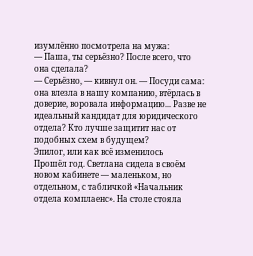изумлённо посмотрела на мужа:
— Паша, ты серьёзно? После всего, что она сделала?
— Серьёзно, — кивнул он. — Посуди сама: она влезла в нашу компанию, втёрлась в доверие, воровала информацию... Разве не идеальный кандидат для юридического отдела? Кто лучше защитит нас от подобных схем в будущем?
Эпилог, или как всё изменилось
Прошёл год. Светлана сидела в своём новом кабинете — маленьком, но отдельном, с табличкой «Начальник отдела комплаенс». На столе стояла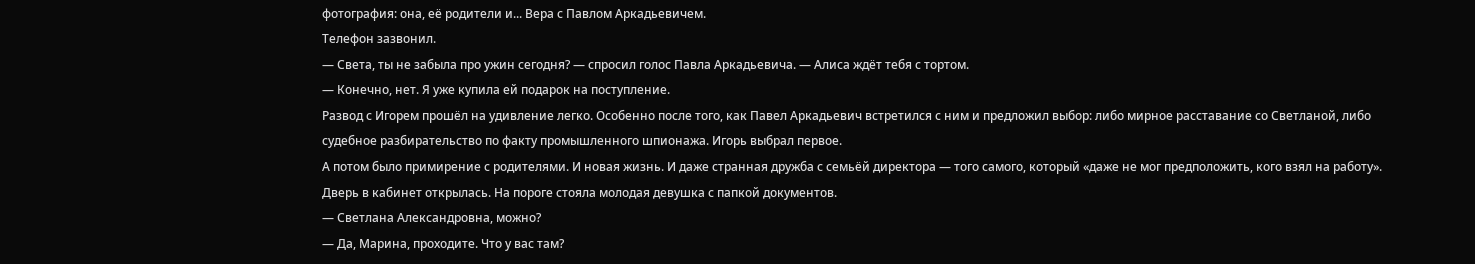фотография: она, её родители и... Вера с Павлом Аркадьевичем.
Телефон зазвонил.
— Света, ты не забыла про ужин сегодня? — спросил голос Павла Аркадьевича. — Алиса ждёт тебя с тортом.
— Конечно, нет. Я уже купила ей подарок на поступление.
Развод с Игорем прошёл на удивление легко. Особенно после того, как Павел Аркадьевич встретился с ним и предложил выбор: либо мирное расставание со Светланой, либо судебное разбирательство по факту промышленного шпионажа. Игорь выбрал первое.
А потом было примирение с родителями. И новая жизнь. И даже странная дружба с семьёй директора — того самого, который «даже не мог предположить, кого взял на работу».
Дверь в кабинет открылась. На пороге стояла молодая девушка с папкой документов.
— Светлана Александровна, можно?
— Да, Марина, проходите. Что у вас там?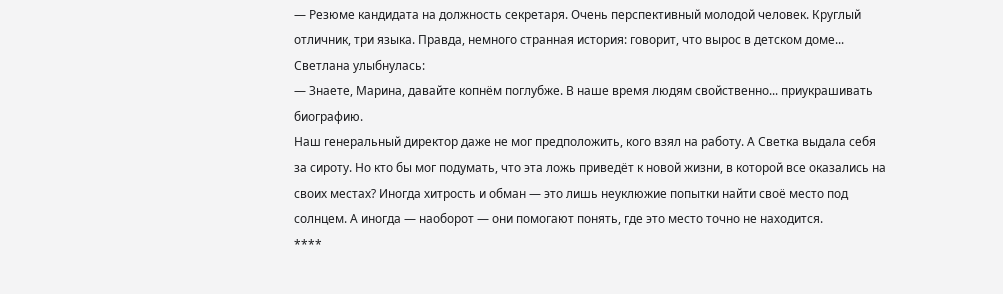— Резюме кандидата на должность секретаря. Очень перспективный молодой человек. Круглый отличник, три языка. Правда, немного странная история: говорит, что вырос в детском доме...
Светлана улыбнулась:
— Знаете, Марина, давайте копнём поглубже. В наше время людям свойственно... приукрашивать биографию.
Наш генеральный директор даже не мог предположить, кого взял на работу. А Светка выдала себя за сироту. Но кто бы мог подумать, что эта ложь приведёт к новой жизни, в которой все оказались на своих местах? Иногда хитрость и обман — это лишь неуклюжие попытки найти своё место под солнцем. А иногда — наоборот — они помогают понять, где это место точно не находится.
****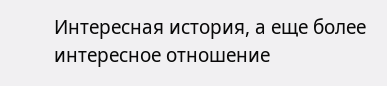Интересная история, а еще более интересное отношение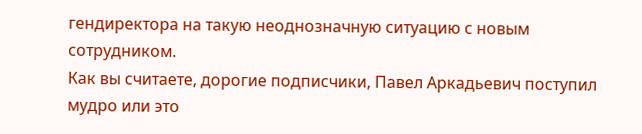гендиректора на такую неоднозначную ситуацию с новым сотрудником.
Как вы считаете, дорогие подписчики, Павел Аркадьевич поступил мудро или это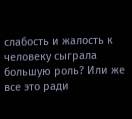слабость и жалость к человеку сыграла большую роль? Или же все это ради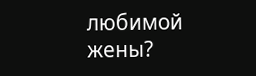любимой жены?